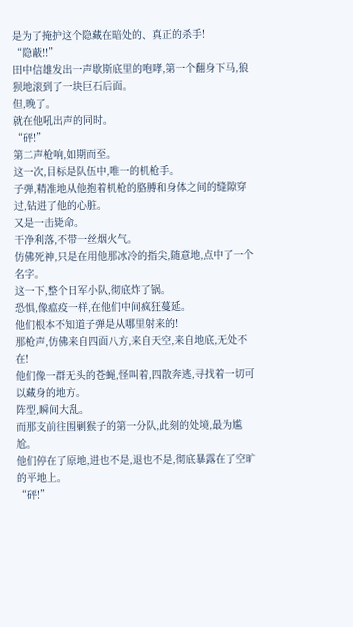是为了掩护这个隐藏在暗处的、真正的杀手!
“隐蔽!!”
田中信雄发出一声歇斯底里的咆哮,第一个翻身下马,狼狈地滚到了一块巨石后面。
但,晚了。
就在他吼出声的同时。
“砰!”
第二声枪响,如期而至。
这一次,目标是队伍中,唯一的机枪手。
子弹,精准地从他抱着机枪的胳膊和身体之间的缝隙穿过,钻进了他的心脏。
又是一击毙命。
干净利落,不带一丝烟火气。
仿佛死神,只是在用他那冰冷的指尖,随意地,点中了一个名字。
这一下,整个日军小队,彻底炸了锅。
恐惧,像瘟疫一样,在他们中间疯狂蔓延。
他们根本不知道子弹是从哪里射来的!
那枪声,仿佛来自四面八方,来自天空,来自地底,无处不在!
他们像一群无头的苍蝇,怪叫着,四散奔逃,寻找着一切可以藏身的地方。
阵型,瞬间大乱。
而那支前往围剿猴子的第一分队,此刻的处境,最为尴尬。
他们停在了原地,进也不是,退也不是,彻底暴露在了空旷的平地上。
“砰!”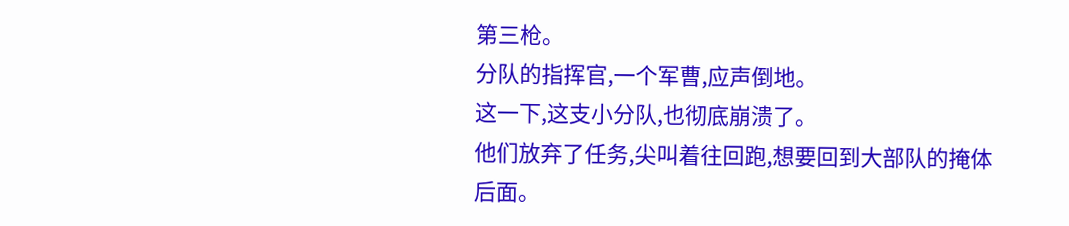第三枪。
分队的指挥官,一个军曹,应声倒地。
这一下,这支小分队,也彻底崩溃了。
他们放弃了任务,尖叫着往回跑,想要回到大部队的掩体后面。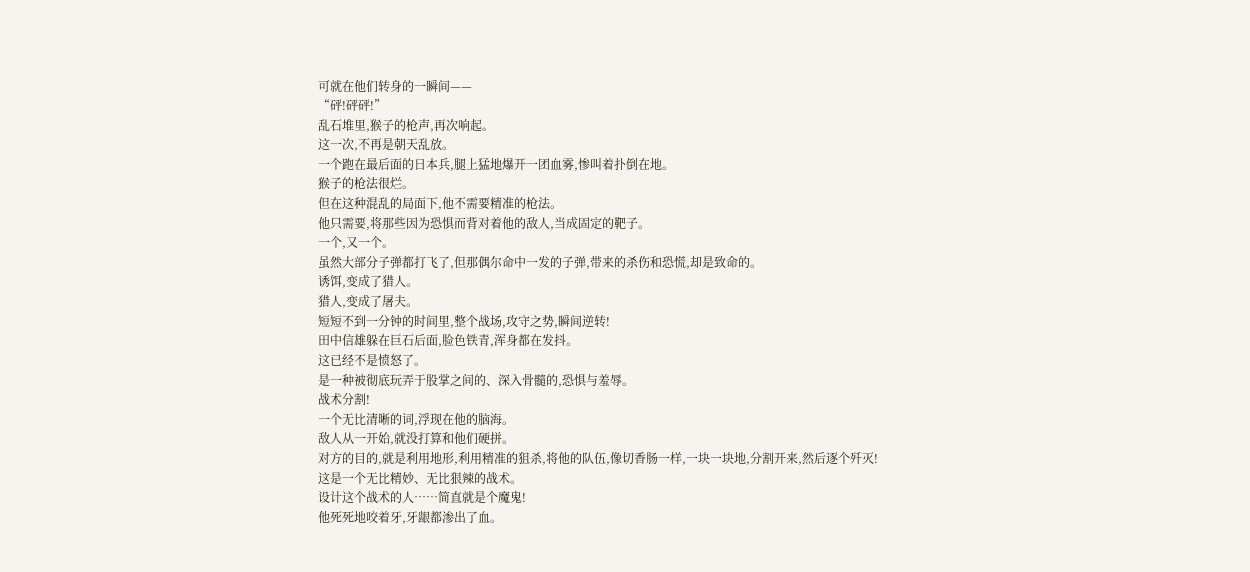可就在他们转身的一瞬间——
“砰!砰砰!”
乱石堆里,猴子的枪声,再次响起。
这一次,不再是朝天乱放。
一个跑在最后面的日本兵,腿上猛地爆开一团血雾,惨叫着扑倒在地。
猴子的枪法很烂。
但在这种混乱的局面下,他不需要精准的枪法。
他只需要,将那些因为恐惧而背对着他的敌人,当成固定的靶子。
一个,又一个。
虽然大部分子弹都打飞了,但那偶尔命中一发的子弹,带来的杀伤和恐慌,却是致命的。
诱饵,变成了猎人。
猎人,变成了屠夫。
短短不到一分钟的时间里,整个战场,攻守之势,瞬间逆转!
田中信雄躲在巨石后面,脸色铁青,浑身都在发抖。
这已经不是愤怒了。
是一种被彻底玩弄于股掌之间的、深入骨髓的,恐惧与羞辱。
战术分割!
一个无比清晰的词,浮现在他的脑海。
敌人从一开始,就没打算和他们硬拼。
对方的目的,就是利用地形,利用精准的狙杀,将他的队伍,像切香肠一样,一块一块地,分割开来,然后逐个歼灭!
这是一个无比精妙、无比狠辣的战术。
设计这个战术的人……简直就是个魔鬼!
他死死地咬着牙,牙龈都渗出了血。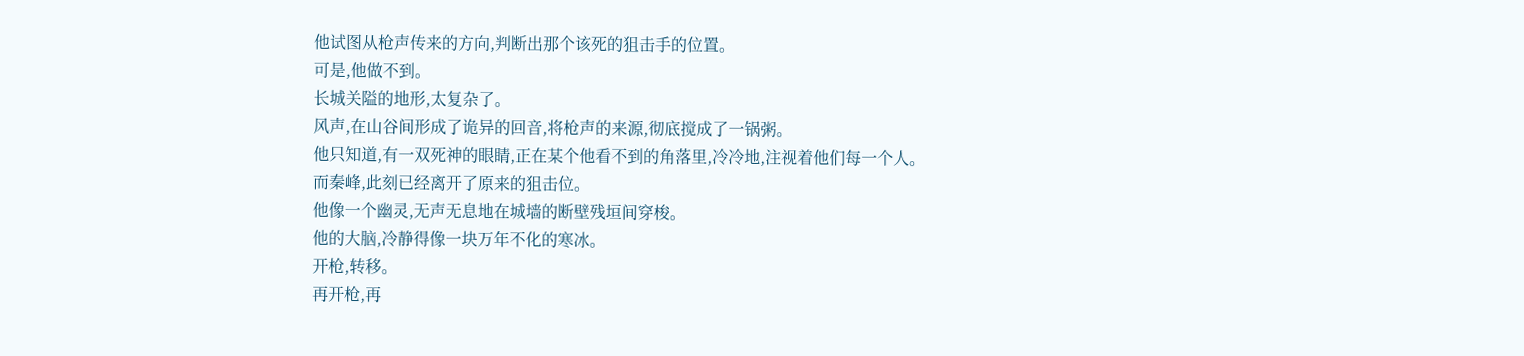他试图从枪声传来的方向,判断出那个该死的狙击手的位置。
可是,他做不到。
长城关隘的地形,太复杂了。
风声,在山谷间形成了诡异的回音,将枪声的来源,彻底搅成了一锅粥。
他只知道,有一双死神的眼睛,正在某个他看不到的角落里,冷冷地,注视着他们每一个人。
而秦峰,此刻已经离开了原来的狙击位。
他像一个幽灵,无声无息地在城墙的断壁残垣间穿梭。
他的大脑,冷静得像一块万年不化的寒冰。
开枪,转移。
再开枪,再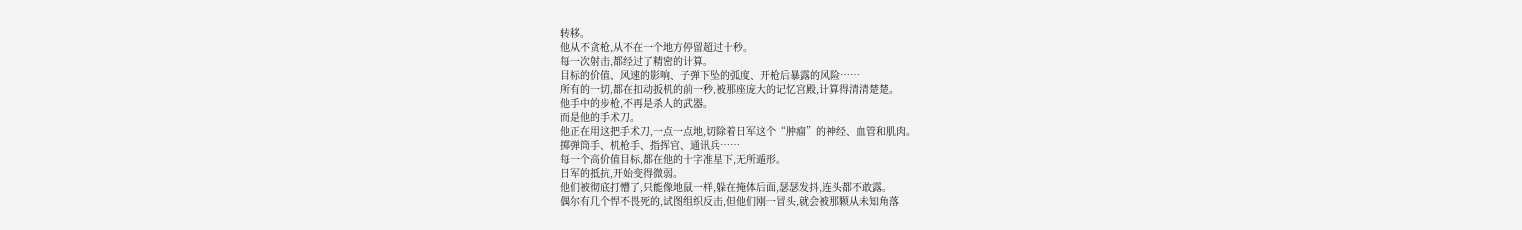转移。
他从不贪枪,从不在一个地方停留超过十秒。
每一次射击,都经过了精密的计算。
目标的价值、风速的影响、子弹下坠的弧度、开枪后暴露的风险……
所有的一切,都在扣动扳机的前一秒,被那座庞大的记忆宫殿,计算得清清楚楚。
他手中的步枪,不再是杀人的武器。
而是他的手术刀。
他正在用这把手术刀,一点一点地,切除着日军这个“肿瘤”的神经、血管和肌肉。
掷弹筒手、机枪手、指挥官、通讯兵……
每一个高价值目标,都在他的十字准星下,无所遁形。
日军的抵抗,开始变得微弱。
他们被彻底打懵了,只能像地鼠一样,躲在掩体后面,瑟瑟发抖,连头都不敢露。
偶尔有几个悍不畏死的,试图组织反击,但他们刚一冒头,就会被那颗从未知角落